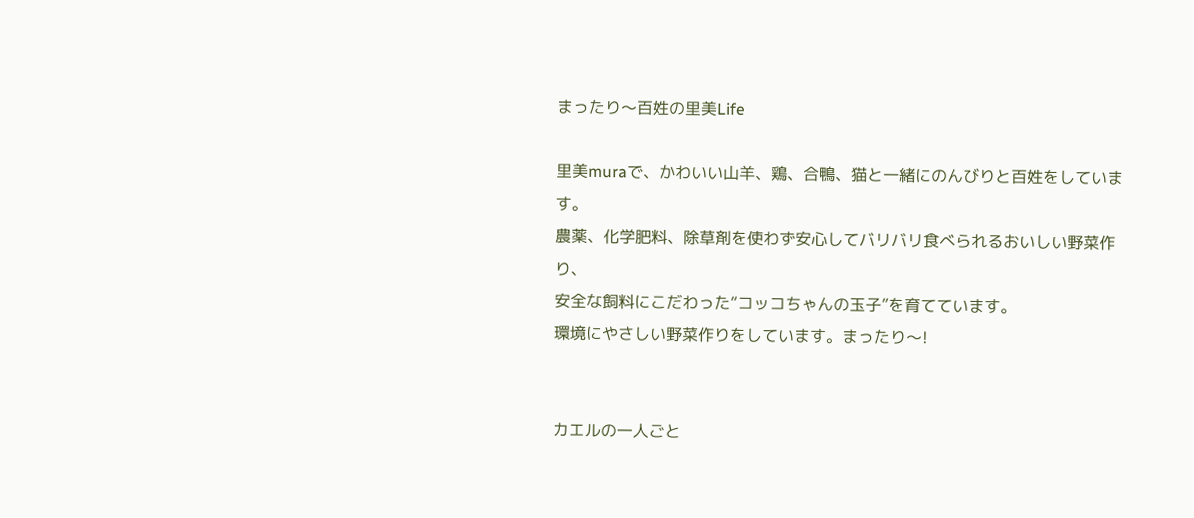まったり〜百姓の里美Life

里美muraで、かわいい山羊、鶏、合鴨、猫と一緒にのんびりと百姓をしています。
農薬、化学肥料、除草剤を使わず安心してバリバリ食べられるおいしい野菜作り、
安全な飼料にこだわった“コッコちゃんの玉子”を育てています。
環境にやさしい野菜作りをしています。まったり〜!


カエルの一人ごと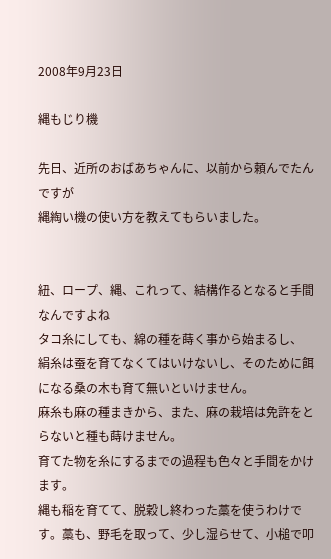2008年9月23日

縄もじり機

先日、近所のおばあちゃんに、以前から頼んでたんですが
縄綯い機の使い方を教えてもらいました。


紐、ロープ、縄、これって、結構作るとなると手間なんですよね
タコ糸にしても、綿の種を蒔く事から始まるし、
絹糸は蚕を育てなくてはいけないし、そのために餌になる桑の木も育て無いといけません。
麻糸も麻の種まきから、また、麻の栽培は免許をとらないと種も蒔けません。
育てた物を糸にするまでの過程も色々と手間をかけます。
縄も稲を育てて、脱穀し終わった藁を使うわけです。藁も、野毛を取って、少し湿らせて、小槌で叩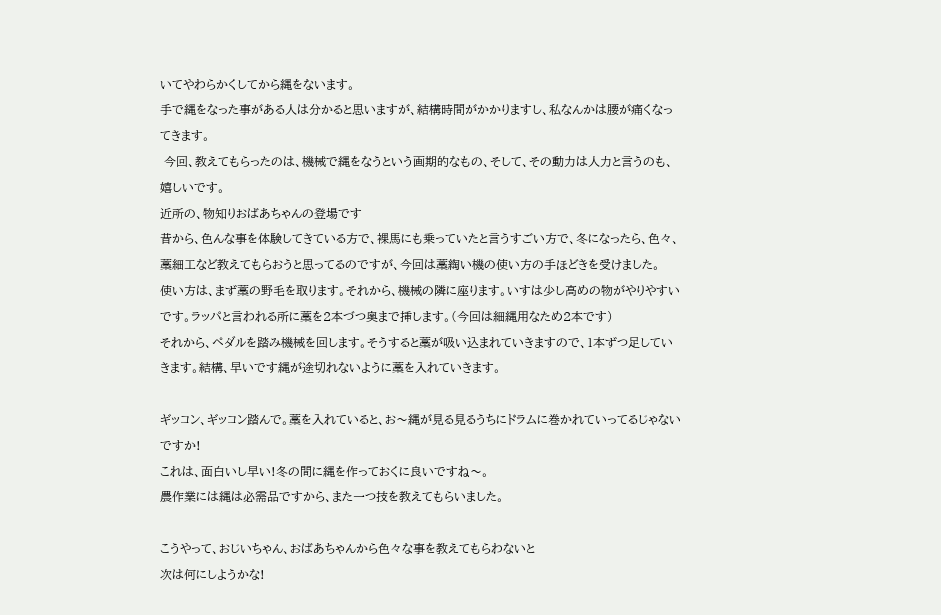いてやわらかくしてから縄をないます。
手で縄をなった事がある人は分かると思いますが、結構時間がかかりますし、私なんかは腰が痛くなってきます。
 今回、教えてもらったのは、機械で縄をなうという画期的なもの、そして、その動力は人力と言うのも、嬉しいです。
近所の、物知りおばあちゃんの登場です
昔から、色んな事を体験してきている方で、裸馬にも乗っていたと言うすごい方で、冬になったら、色々、藁細工など教えてもらおうと思ってるのですが、今回は藁綯い機の使い方の手ほどきを受けました。
使い方は、まず藁の野毛を取ります。それから、機械の隣に座ります。いすは少し高めの物がやりやすいです。ラッパと言われる所に藁を2本づつ奥まで挿します。(今回は細縄用なため2本です)
それから、ペダルを踏み機械を回します。そうすると藁が吸い込まれていきますので、1本ずつ足していきます。結構、早いです縄が途切れないように藁を入れていきます。

ギッコン、ギッコン踏んで。藁を入れていると、お〜縄が見る見るうちにドラムに巻かれていってるじゃないですか!
これは、面白いし早い!冬の間に縄を作っておくに良いですね〜。
農作業には縄は必需品ですから、また一つ技を教えてもらいました。

こうやって、おじいちゃん、おばあちゃんから色々な事を教えてもらわないと
次は何にしようかな!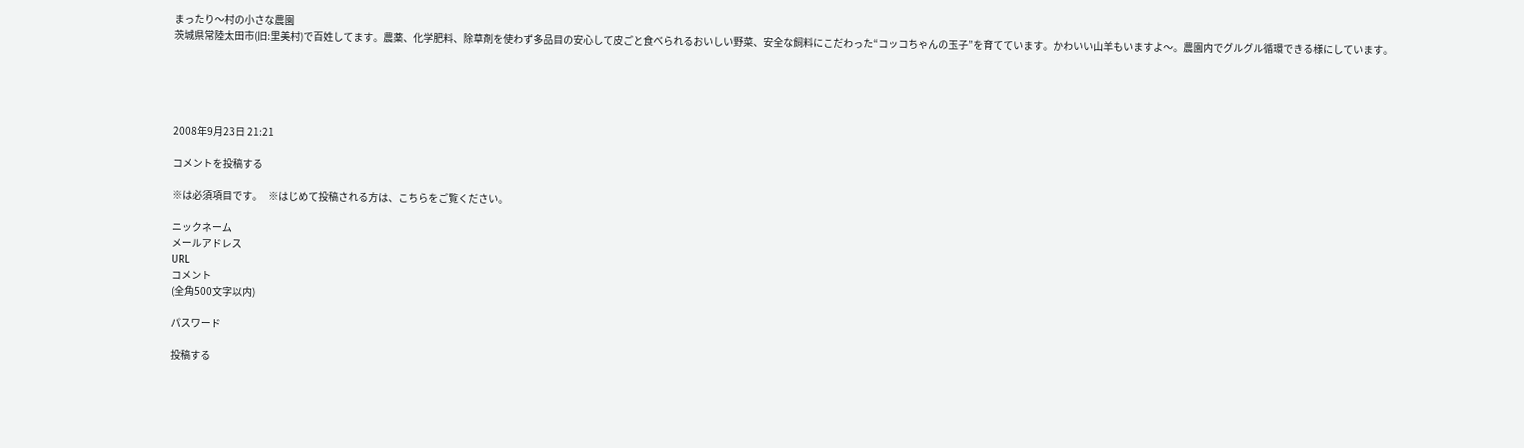まったり〜村の小さな農園
茨城県常陸太田市(旧:里美村)で百姓してます。農薬、化学肥料、除草剤を使わず多品目の安心して皮ごと食べられるおいしい野菜、安全な飼料にこだわった“コッコちゃんの玉子”を育てています。かわいい山羊もいますよ〜。農園内でグルグル循環できる様にしています。





2008年9月23日 21:21

コメントを投稿する

※は必須項目です。   ※はじめて投稿される方は、こちらをご覧ください。

ニックネーム
メールアドレス
URL
コメント
(全角500文字以内)

パスワード

投稿する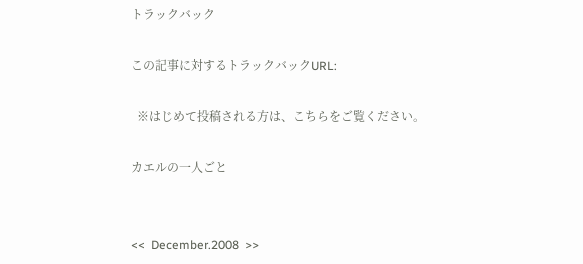トラックバック

この記事に対するトラックバックURL:

  ※はじめて投稿される方は、こちらをご覧ください。

カエルの一人ごと


<<  December.2008  >>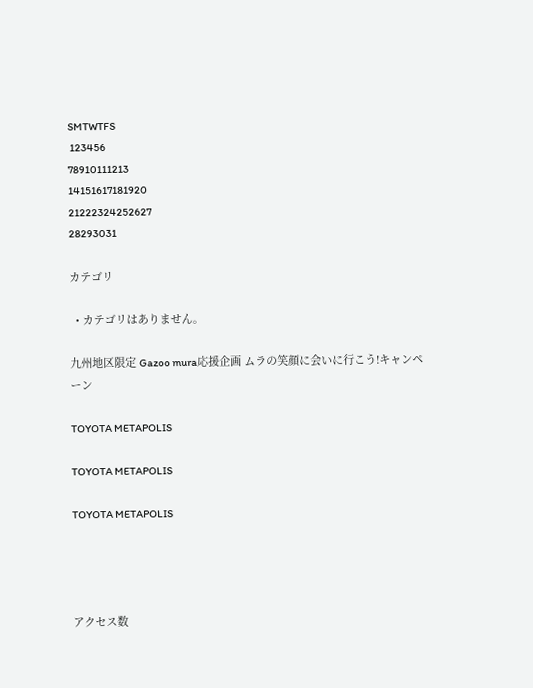SMTWTFS
 123456
78910111213
14151617181920
21222324252627
28293031

カテゴリ

  • カテゴリはありません。

九州地区限定 Gazoo mura応援企画 ムラの笑顔に会いに行こう!キャンペーン

TOYOTA METAPOLIS

TOYOTA METAPOLIS

TOYOTA METAPOLIS




アクセス数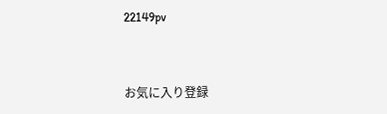22149pv


お気に入り登録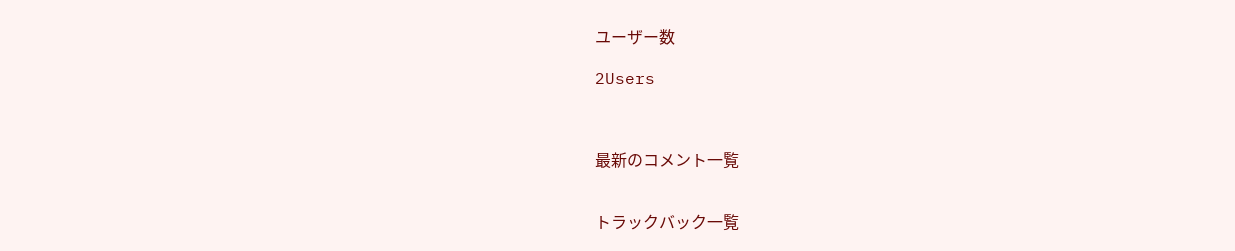ユーザー数

2Users



最新のコメント一覧


トラックバック一覧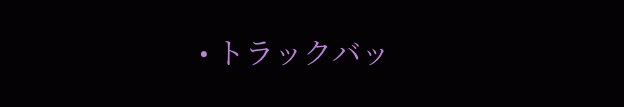• トラックバッ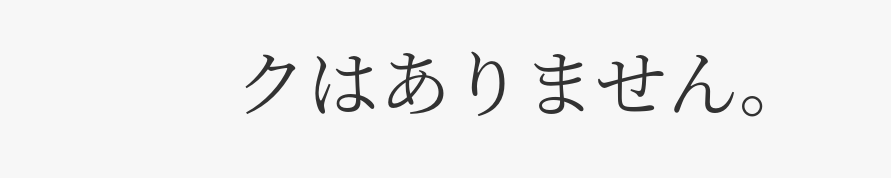クはありません。